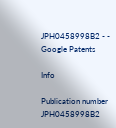JPH0458998B2 - - Google Patents

Info

Publication number
JPH0458998B2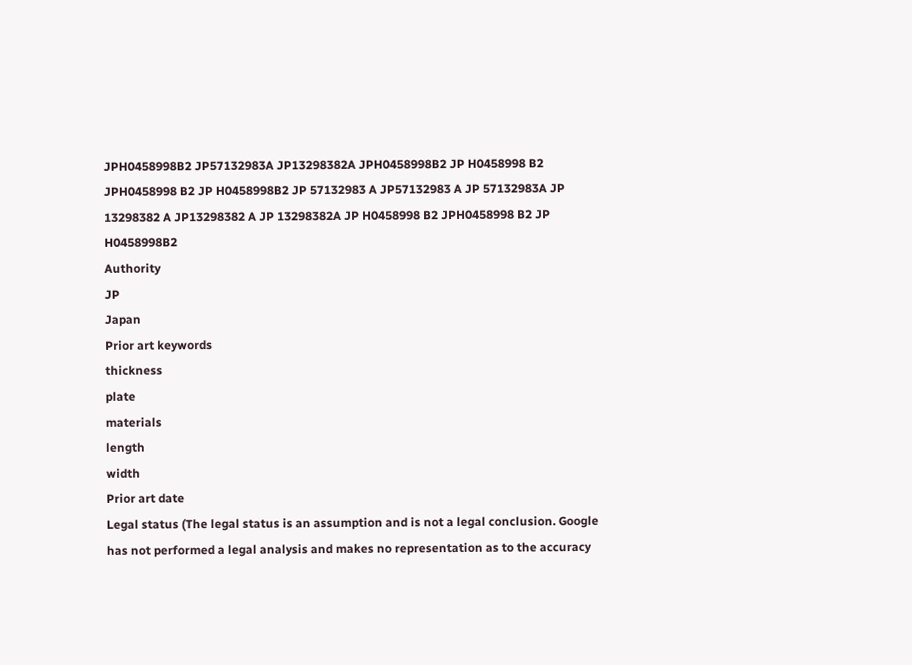JPH0458998B2 JP57132983A JP13298382A JPH0458998B2 JP H0458998 B2 JPH0458998 B2 JP H0458998B2 JP 57132983 A JP57132983 A JP 57132983A JP 13298382 A JP13298382 A JP 13298382A JP H0458998 B2 JPH0458998 B2 JP H0458998B2
Authority
JP
Japan
Prior art keywords
thickness
plate
materials
length
width
Prior art date
Legal status (The legal status is an assumption and is not a legal conclusion. Google has not performed a legal analysis and makes no representation as to the accuracy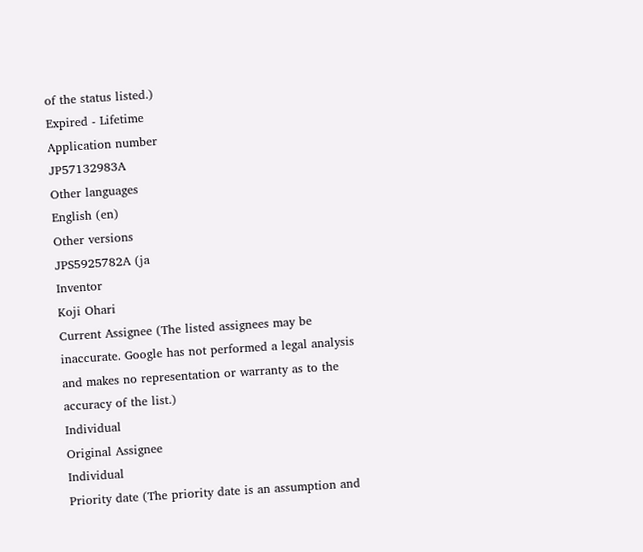of the status listed.)
Expired - Lifetime
Application number
JP57132983A
Other languages
English (en)
Other versions
JPS5925782A (ja
Inventor
Koji Ohari
Current Assignee (The listed assignees may be inaccurate. Google has not performed a legal analysis and makes no representation or warranty as to the accuracy of the list.)
Individual
Original Assignee
Individual
Priority date (The priority date is an assumption and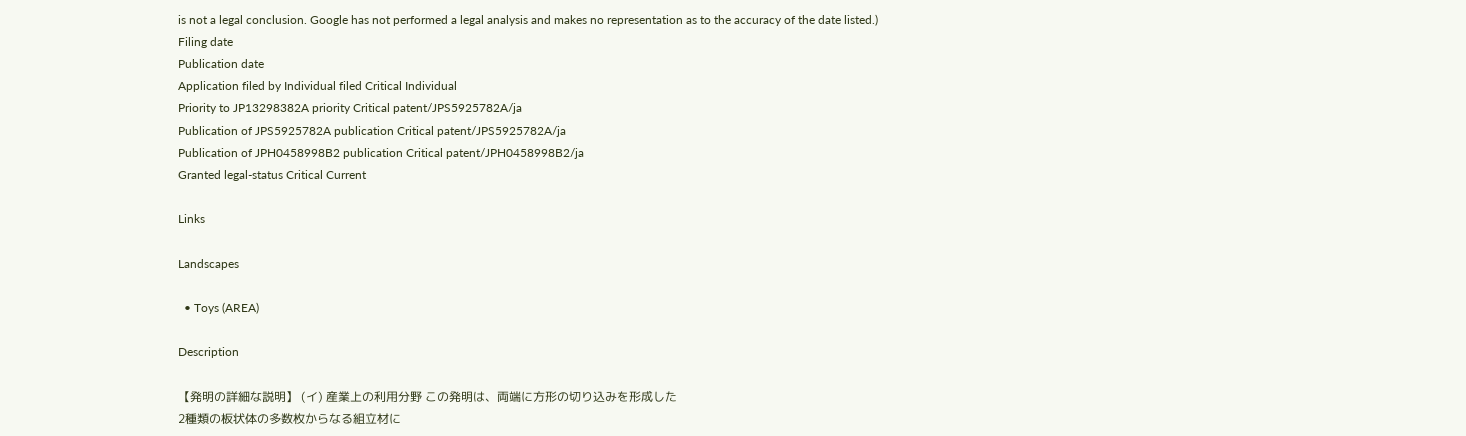is not a legal conclusion. Google has not performed a legal analysis and makes no representation as to the accuracy of the date listed.)
Filing date
Publication date
Application filed by Individual filed Critical Individual
Priority to JP13298382A priority Critical patent/JPS5925782A/ja
Publication of JPS5925782A publication Critical patent/JPS5925782A/ja
Publication of JPH0458998B2 publication Critical patent/JPH0458998B2/ja
Granted legal-status Critical Current

Links

Landscapes

  • Toys (AREA)

Description

【発明の詳細な説明】 (イ) 産業上の利用分野 この発明は、両端に方形の切り込みを形成した
2種類の板状体の多数枚からなる組立材に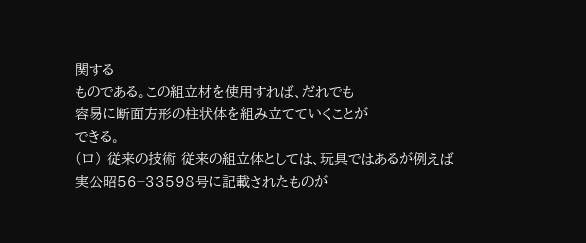関する
ものである。この組立材を使用すれば、だれでも
容易に断面方形の柱状体を組み立てていくことが
できる。
(ロ) 従来の技術 従来の組立体としては、玩具ではあるが例えば
実公昭56−33598号に記載されたものが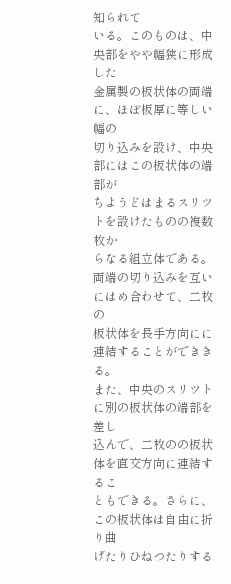知られて
いる。このものは、中央部をやや幅狭に形成した
金属製の板状体の両端に、ほぼ板厚に等しい幅の
切り込みを設け、中央部にはこの板状体の端部が
ちようどはまるスリツトを設けたものの複数枚か
らなる組立体である。
両端の切り込みを互いにはめ合わせて、二枚の
板状体を長手方向にに連結することができきる。
また、中央のスリツトに別の板状体の端部を差し
込んで、二枚のの板状体を直交方向に連結するこ
ともできる。さらに、この板状体は自由に折り曲
げたりひねつたりする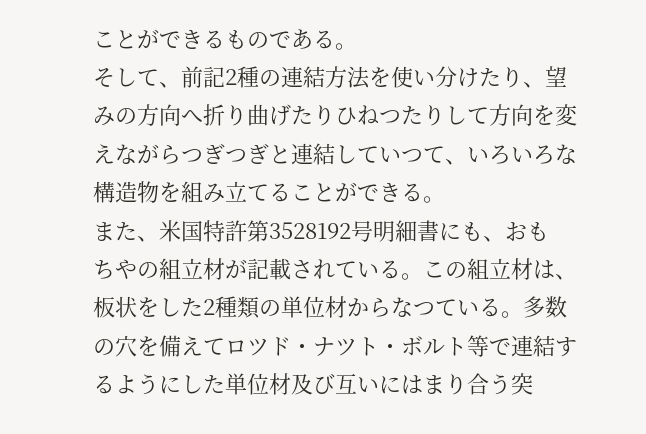ことができるものである。
そして、前記2種の連結方法を使い分けたり、望
みの方向へ折り曲げたりひねつたりして方向を変
えながらつぎつぎと連結していつて、いろいろな
構造物を組み立てることができる。
また、米国特許第3528192号明細書にも、おも
ちやの組立材が記載されている。この組立材は、
板状をした2種類の単位材からなつている。多数
の穴を備えてロツド・ナツト・ボルト等で連結す
るようにした単位材及び互いにはまり合う突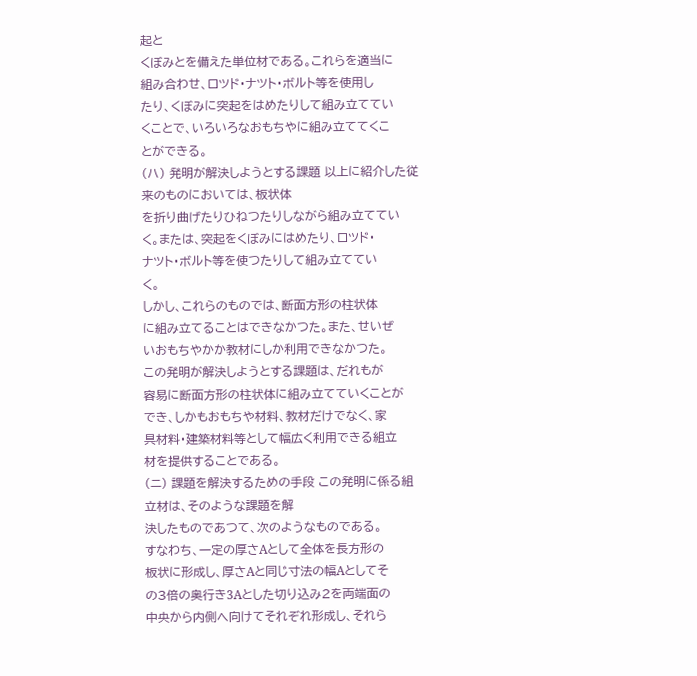起と
くぼみとを備えた単位材である。これらを適当に
組み合わせ、ロツド・ナツト・ボルト等を使用し
たり、くぼみに突起をはめたりして組み立ててい
くことで、いろいろなおもちやに組み立ててくこ
とができる。
(ハ) 発明が解決しようとする課題 以上に紹介した従来のものにおいては、板状体
を折り曲げたりひねつたりしながら組み立ててい
く。または、突起をくぼみにはめたり、ロツド・
ナツト・ボルト等を使つたりして組み立ててい
く。
しかし、これらのものでは、断面方形の柱状体
に組み立てることはできなかつた。また、せいぜ
いおもちやかか教材にしか利用できなかつた。
この発明が解決しようとする課題は、だれもが
容易に断面方形の柱状体に組み立てていくことが
でき、しかもおもちや材料、教材だけでなく、家
具材料・建築材料等として幅広く利用できる組立
材を提供することである。
(ニ) 課題を解決するための手段 この発明に係る組立材は、そのような課題を解
決したものであつて、次のようなものである。
すなわち、一定の厚さAとして全体を長方形の
板状に形成し、厚さAと同じ寸法の幅Aとしてそ
の3倍の奥行き3Aとした切り込み2を両端面の
中央から内側へ向けてそれぞれ形成し、それら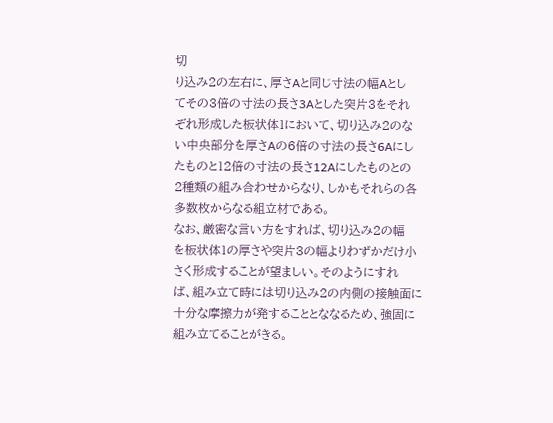切
り込み2の左右に、厚さAと同じ寸法の幅Aとし
てその3倍の寸法の長さ3Aとした突片3をそれ
ぞれ形成した板状体1において、切り込み2のな
い中央部分を厚さAの6倍の寸法の長さ6Aにし
たものと12倍の寸法の長さ12Aにしたものとの
2種類の組み合わせからなり、しかもそれらの各
多数枚からなる組立材である。
なお、厳密な言い方をすれば、切り込み2の幅
を板状体1の厚さや突片3の幅よりわずかだけ小
さく形成することが望ましい。そのようにすれ
ば、組み立て時には切り込み2の内側の接触面に
十分な摩擦力が発することとななるため、強固に
組み立てることがきる。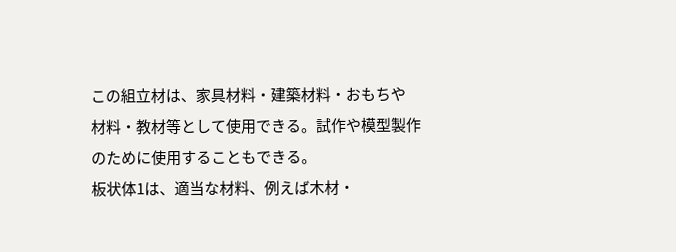この組立材は、家具材料・建築材料・おもちや
材料・教材等として使用できる。試作や模型製作
のために使用することもできる。
板状体1は、適当な材料、例えば木材・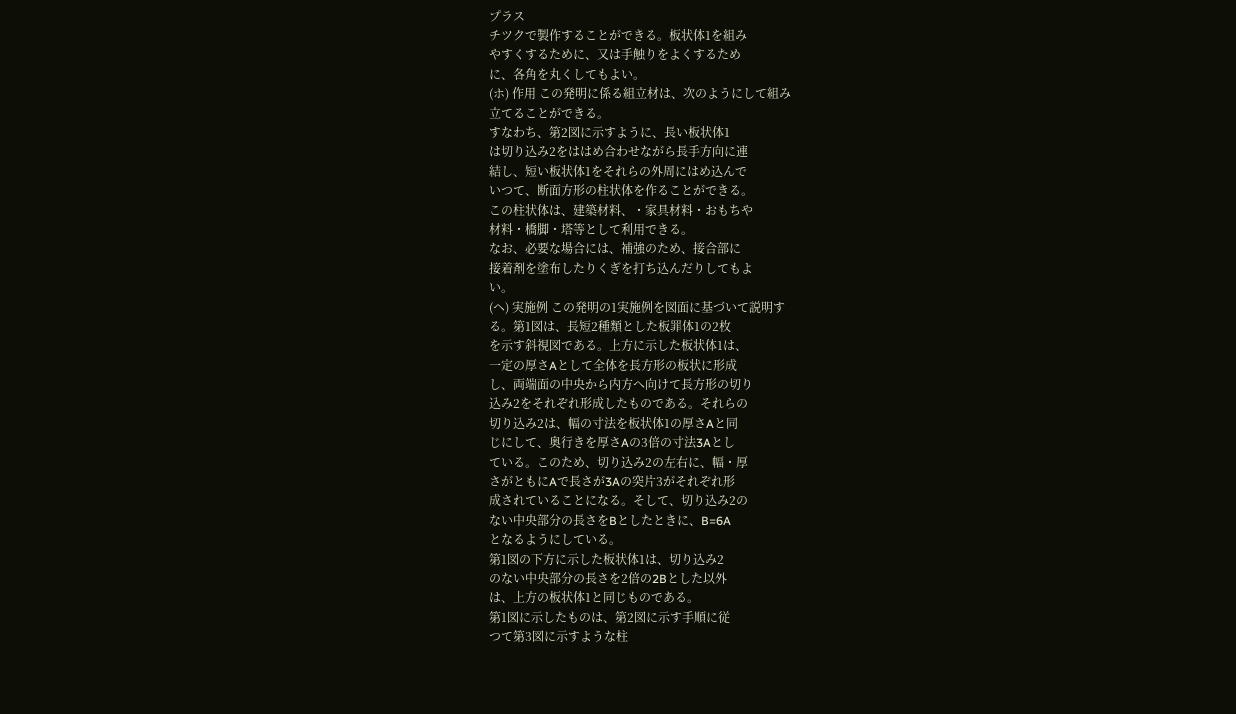プラス
チツクで製作することができる。板状体1を組み
やすくするために、又は手触りをよくするため
に、各角を丸くしてもよい。
(ホ) 作用 この発明に係る組立材は、次のようにして組み
立てることができる。
すなわち、第2図に示すように、長い板状体1
は切り込み2をははめ合わせながら長手方向に連
結し、短い板状体1をそれらの外周にはめ込んで
いつて、断面方形の柱状体を作ることができる。
この柱状体は、建築材料、・家具材料・おもちや
材料・橋脚・塔等として利用できる。
なお、必要な場合には、補強のため、接合部に
接着剤を塗布したりくぎを打ち込んだりしてもよ
い。
(ヘ) 実施例 この発明の1実施例を図面に基づいて説明す
る。第1図は、長短2種類とした板罪体1の2枚
を示す斜視図である。上方に示した板状体1は、
一定の厚さAとして全体を長方形の板状に形成
し、両端面の中央から内方へ向けて長方形の切り
込み2をそれぞれ形成したものである。それらの
切り込み2は、幅の寸法を板状体1の厚さAと同
じにして、奥行きを厚さAの3倍の寸法3Aとし
ている。このため、切り込み2の左右に、幅・厚
さがともにAで長さが3Aの突片3がそれぞれ形
成されていることになる。そして、切り込み2の
ない中央部分の長さをBとしたときに、B=6A
となるようにしている。
第1図の下方に示した板状体1は、切り込み2
のない中央部分の長さを2倍の2Bとした以外
は、上方の板状体1と同じものである。
第1図に示したものは、第2図に示す手順に従
つて第3図に示すような柱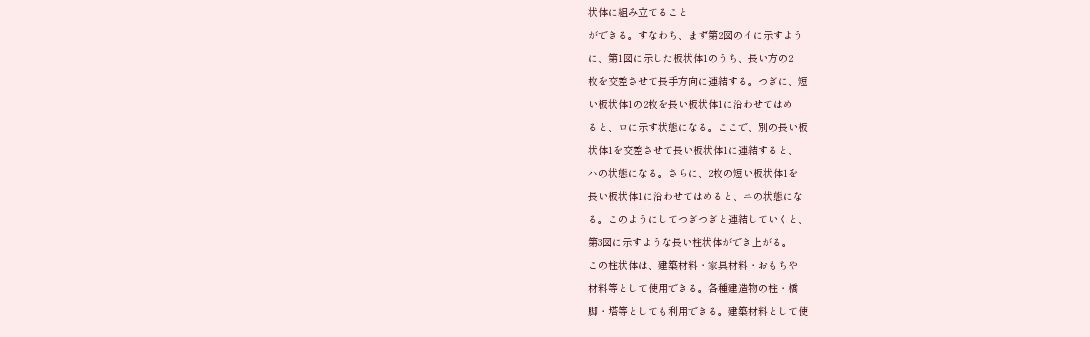状体に組み立てること
ができる。すなわち、まず第2図のイに示すよう
に、第1図に示した板状体1のうち、長い方の2
枚を交差させて長手方向に連結する。つぎに、短
い板状体1の2枚を長い板状体1に沿わせてはめ
ると、ロに示す状態になる。ここで、別の長い板
状体1を交差させて長い板状体1に連結すると、
ハの状態になる。さらに、2枚の短い板状体1を
長い板状体1に沿わせてはめると、ニの状態にな
る。このようにしてつぎつぎと連結していくと、
第3図に示すような長い柱状体ができ上がる。
この柱状体は、建築材料・家具材料・おもちや
材料等として使用できる。各種建造物の柱・橋
脚・塔等としても利用できる。建築材料として使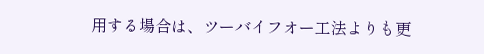用する場合は、ツーバイフオー工法よりも更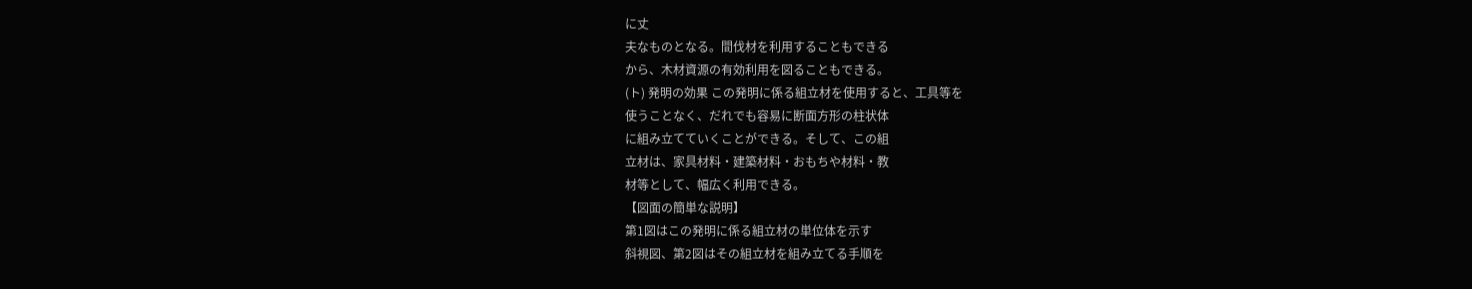に丈
夫なものとなる。間伐材を利用することもできる
から、木材資源の有効利用を図ることもできる。
(ト) 発明の効果 この発明に係る組立材を使用すると、工具等を
使うことなく、だれでも容易に断面方形の柱状体
に組み立てていくことができる。そして、この組
立材は、家具材料・建築材料・おもちや材料・教
材等として、幅広く利用できる。
【図面の簡単な説明】
第1図はこの発明に係る組立材の単位体を示す
斜視図、第2図はその組立材を組み立てる手順を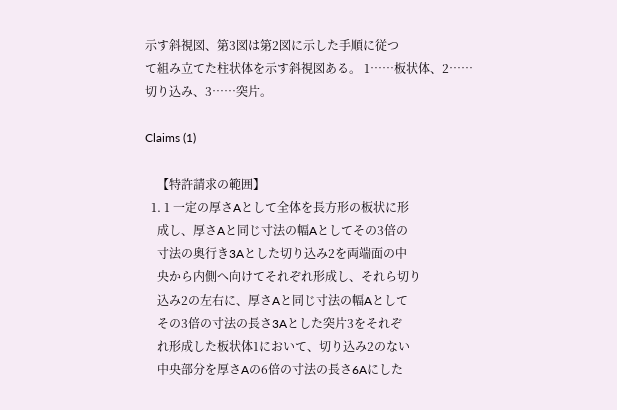示す斜視図、第3図は第2図に示した手順に従つ
て組み立てた柱状体を示す斜視図ある。 1……板状体、2……切り込み、3……突片。

Claims (1)

    【特許請求の範囲】
  1. 1 一定の厚さAとして全体を長方形の板状に形
    成し、厚さAと同じ寸法の幅Aとしてその3倍の
    寸法の奥行き3Aとした切り込み2を両端面の中
    央から内側へ向けてそれぞれ形成し、それら切り
    込み2の左右に、厚さAと同じ寸法の幅Aとして
    その3倍の寸法の長さ3Aとした突片3をそれぞ
    れ形成した板状体1において、切り込み2のない
    中央部分を厚さAの6倍の寸法の長さ6Aにした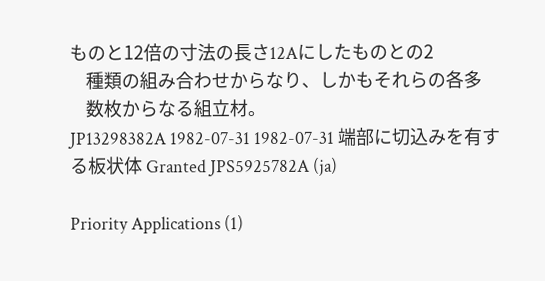ものと12倍の寸法の長さ12Aにしたものとの2
    種類の組み合わせからなり、しかもそれらの各多
    数枚からなる組立材。
JP13298382A 1982-07-31 1982-07-31 端部に切込みを有する板状体 Granted JPS5925782A (ja)

Priority Applications (1)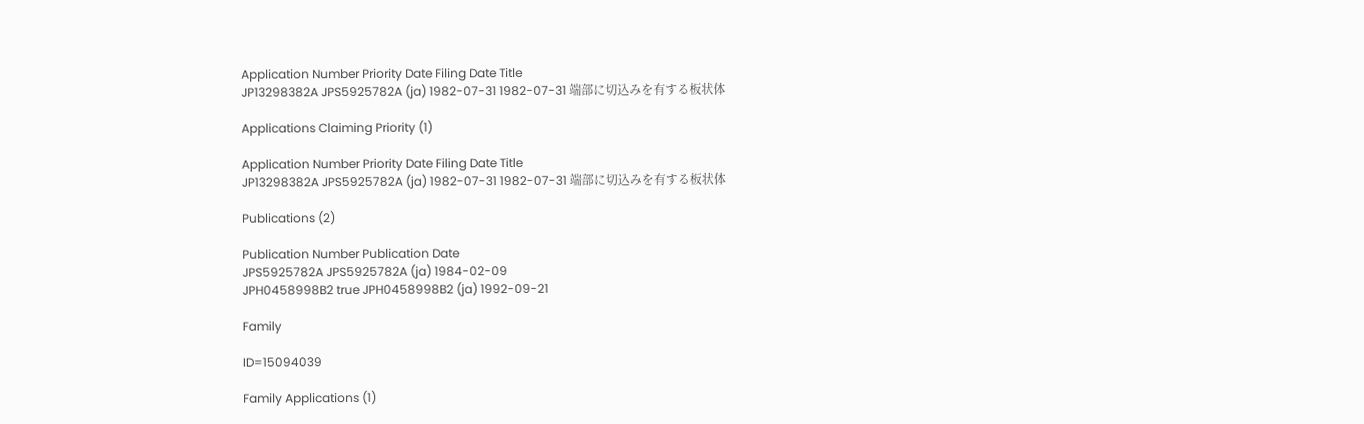Application Number Priority Date Filing Date Title
JP13298382A JPS5925782A (ja) 1982-07-31 1982-07-31 端部に切込みを有する板状体

Applications Claiming Priority (1)

Application Number Priority Date Filing Date Title
JP13298382A JPS5925782A (ja) 1982-07-31 1982-07-31 端部に切込みを有する板状体

Publications (2)

Publication Number Publication Date
JPS5925782A JPS5925782A (ja) 1984-02-09
JPH0458998B2 true JPH0458998B2 (ja) 1992-09-21

Family

ID=15094039

Family Applications (1)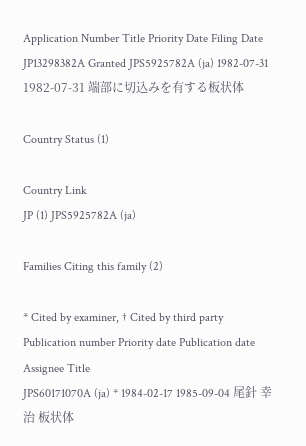Application Number Title Priority Date Filing Date
JP13298382A Granted JPS5925782A (ja) 1982-07-31 1982-07-31 端部に切込みを有する板状体

Country Status (1)

Country Link
JP (1) JPS5925782A (ja)

Families Citing this family (2)

* Cited by examiner, † Cited by third party
Publication number Priority date Publication date Assignee Title
JPS60171070A (ja) * 1984-02-17 1985-09-04 尾針 幸治 板状体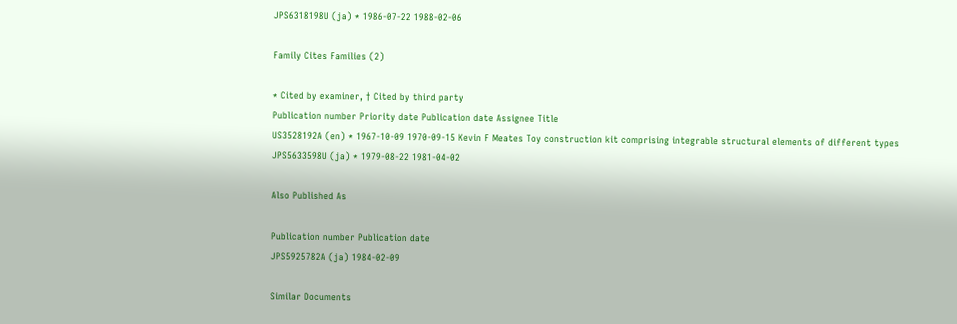JPS6318198U (ja) * 1986-07-22 1988-02-06

Family Cites Families (2)

* Cited by examiner, † Cited by third party
Publication number Priority date Publication date Assignee Title
US3528192A (en) * 1967-10-09 1970-09-15 Kevin F Meates Toy construction kit comprising integrable structural elements of different types
JPS5633598U (ja) * 1979-08-22 1981-04-02

Also Published As

Publication number Publication date
JPS5925782A (ja) 1984-02-09

Similar Documents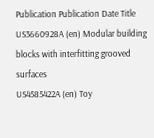Publication Publication Date Title
US3660928A (en) Modular building blocks with interfitting grooved surfaces
US4585422A (en) Toy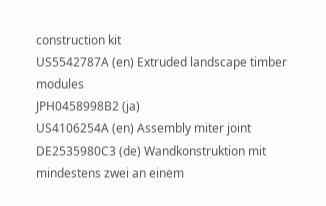construction kit
US5542787A (en) Extruded landscape timber modules
JPH0458998B2 (ja)
US4106254A (en) Assembly miter joint
DE2535980C3 (de) Wandkonstruktion mit mindestens zwei an einem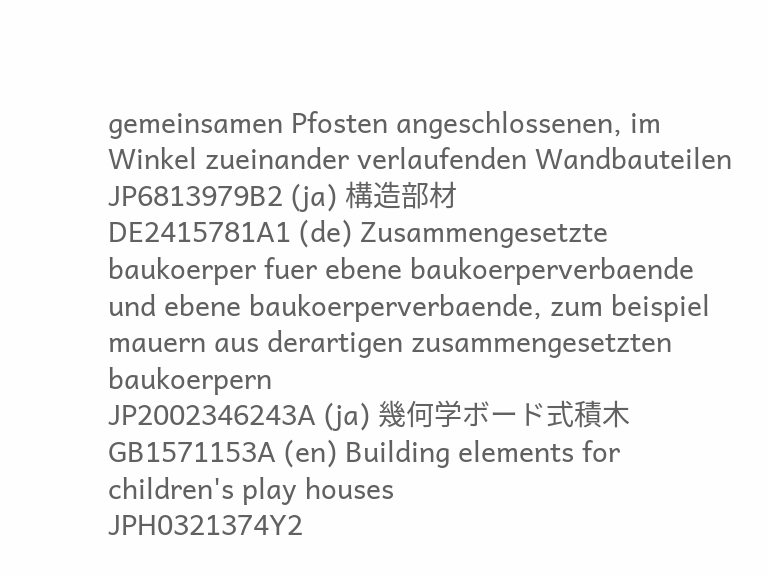gemeinsamen Pfosten angeschlossenen, im Winkel zueinander verlaufenden Wandbauteilen
JP6813979B2 (ja) 構造部材
DE2415781A1 (de) Zusammengesetzte baukoerper fuer ebene baukoerperverbaende und ebene baukoerperverbaende, zum beispiel mauern aus derartigen zusammengesetzten baukoerpern
JP2002346243A (ja) 幾何学ボード式積木
GB1571153A (en) Building elements for children's play houses
JPH0321374Y2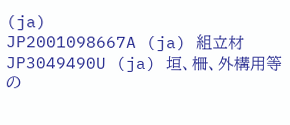(ja)
JP2001098667A (ja) 組立材
JP3049490U (ja) 垣、柵、外構用等の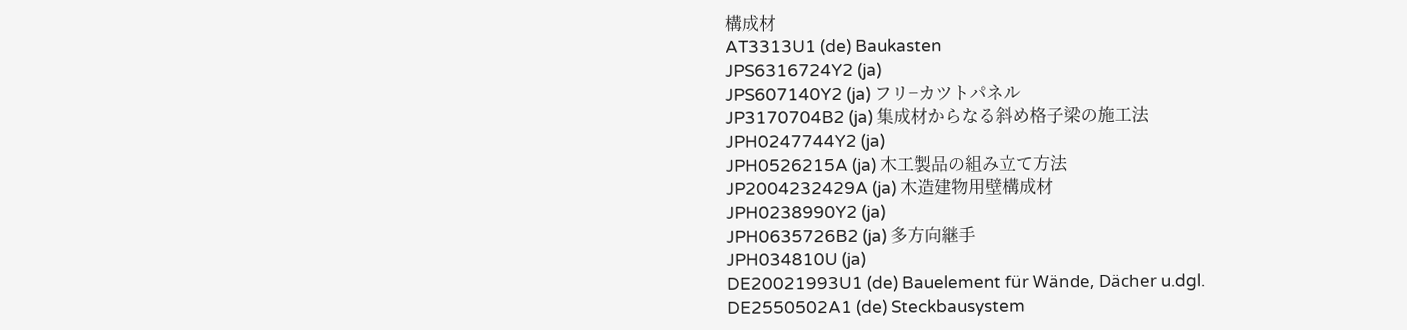構成材
AT3313U1 (de) Baukasten
JPS6316724Y2 (ja)
JPS607140Y2 (ja) フリ−カツトパネル
JP3170704B2 (ja) 集成材からなる斜め格子梁の施工法
JPH0247744Y2 (ja)
JPH0526215A (ja) 木工製品の組み立て方法
JP2004232429A (ja) 木造建物用壁構成材
JPH0238990Y2 (ja)
JPH0635726B2 (ja) 多方向継手
JPH034810U (ja)
DE20021993U1 (de) Bauelement für Wände, Dächer u.dgl.
DE2550502A1 (de) Steckbausystem